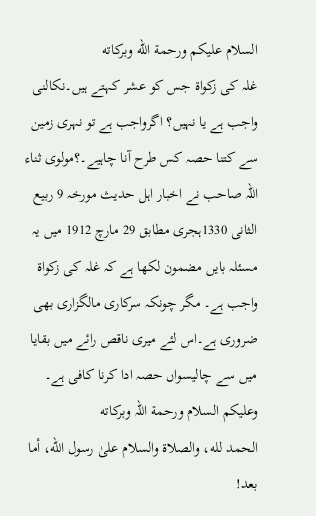السلام عليكم ورحمة الله وبركاته
غلہ کی زکواۃ جس کو عشر کہتے ہیں۔نکالنی واجب ہے یا نہیں؟ اگرواجب ہے تو نہری زمین سے کتنا حصہ کس طرح آنا چاہیے۔؟مولوی ثناء اللہ صاحب نے اخبار اہل حدیث مورخہ 9 ربیع الثانی 1330ہجری مطابق 29 مارچ 1912 میں یہ مسئلہ بایں مضمون لکھا ہے کہ غلہ کی زکواۃ واجب ہے۔ مگر چونکہ سرکاری مالگزاری بھی ضروری ہے۔اس لئے میری ناقص رائے میں بقایا میں سے چالیسواں حصہ ادا کرنا کافی ہے۔
وعلیکم السلام ورحمة اللہ وبرکاته
الحمد لله، والصلاة والسلام علىٰ رسول الله، أما بعد!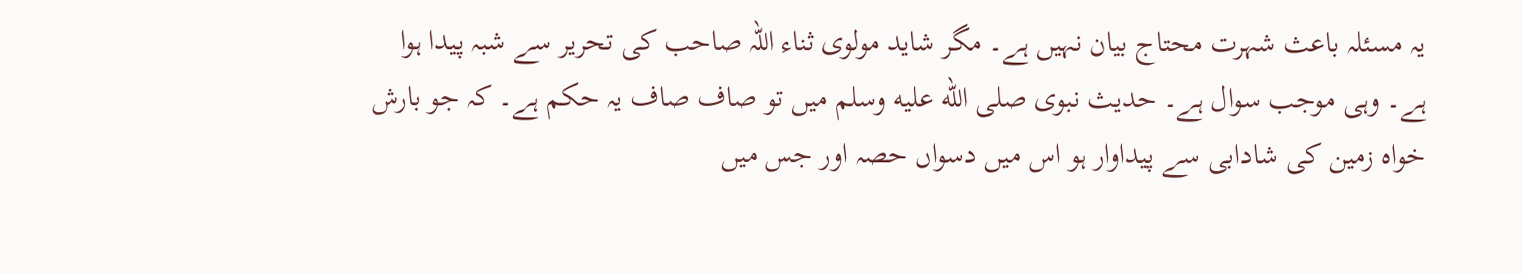یہ مسئلہ باعث شہرت محتاج بیان نہیں ہے۔ مگر شاید مولوی ثناء اللہ صاحب کی تحریر سے شبہ پیدا ہوا ہے۔ وہی موجب سوال ہے۔ حدیث نبوی صلى الله عليه وسلم میں تو صاف صاف یہ حکم ہے۔ کہ جو بارش خواہ زمین کی شادابی سے پیداوار ہو اس میں دسواں حصہ اور جس میں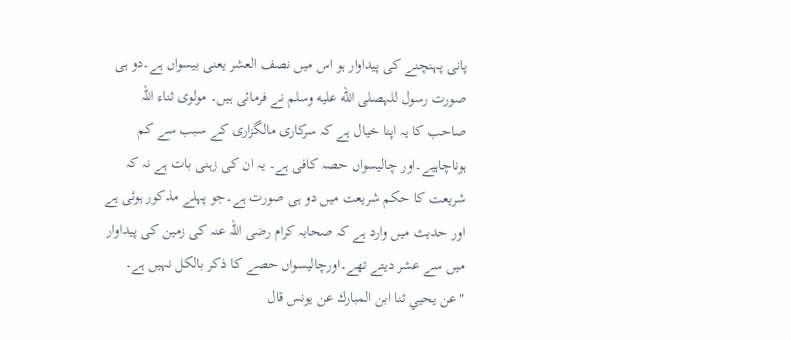پانی پہنچنے کی پیداوار ہو اس میں نصف العشر یعنی بیسواں ہے۔دو ہی صورت رسول للہصلى الله عليه وسلم نے فرمائی ہیں۔ مولوی ثناء اللہ صاحب کا یہ اپنا خیال ہے کہ سرکاری مالگزاری کے سبب سے کم ہوناچاہیے۔اور چالیسواں حصہ کافی ہے۔ یہ ان کی زہنی بات ہے نہ کہ شریعت کا حکم شریعت میں دو ہی صورت ہے۔جو پہلے مذکور ہوئی ہے اور حدیث میں وارد ہے کہ صحابہ کرام رضی اللہ عنہ کی زمین کی پیداوار میں سے عشر دیتے تھے۔اورچالیسواں حصے کا ذکر بالکل نہیں ہے۔
"عن يحيي ثنا ابن المبارك عن يونس قال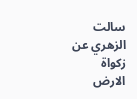سالت الزهري عن زكواة الارض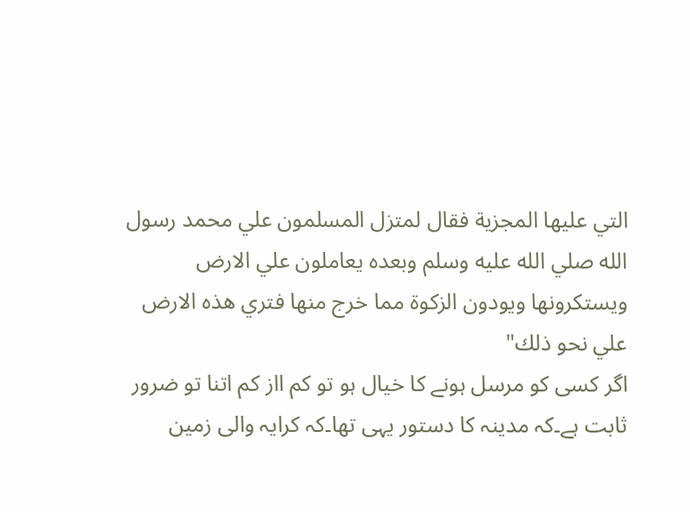التي عليها المجزية فقال لمتزل المسلمون علي محمد رسول الله صلي الله عليه وسلم وبعده يعاملون علي الارض ويستكرونها ويودون الزكوة مما خرج منها فتري هذه الارض علي نحو ذلك"
اگر کسی کو مرسل ہونے کا خیال ہو تو کم ااز کم اتنا تو ضرور ثابت ہے۔کہ مدینہ کا دستور یہی تھا۔کہ کرایہ والی زمین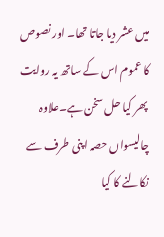میں عشر دیا جاتا تھا۔ اور نصوص کا عموم اس کے ساتھ یہ روایت پھر کیا حل سخن ہے۔علاوہ چالیسواں حصہ اپنی طرف سے نکالنے کا کیا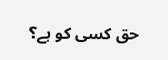حق کسی کو ہے؟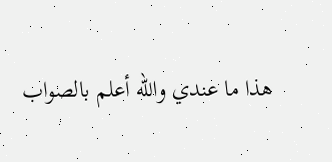ھذا ما عندي والله أعلم بالصواب